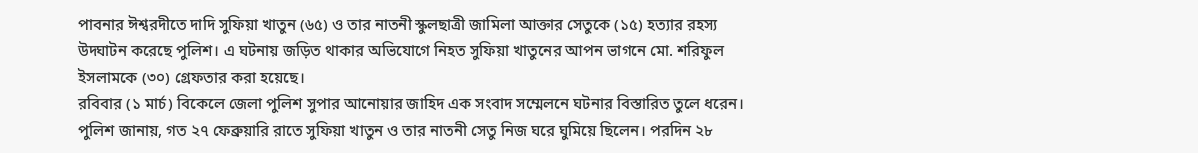পাবনার ঈশ্বরদীতে দাদি সুফিয়া খাতুন (৬৫) ও তার নাতনী স্কুলছাত্রী জামিলা আক্তার সেতুকে (১৫) হত্যার রহস্য উদ্ঘাটন করেছে পুলিশ। এ ঘটনায় জড়িত থাকার অভিযোগে নিহত সুফিয়া খাতুনের আপন ভাগনে মো. শরিফুল ইসলামকে (৩০) গ্রেফতার করা হয়েছে।
রবিবার (১ মার্চ) বিকেলে জেলা পুলিশ সুপার আনোয়ার জাহিদ এক সংবাদ সম্মেলনে ঘটনার বিস্তারিত তুলে ধরেন।
পুলিশ জানায়, গত ২৭ ফেব্রুয়ারি রাতে সুফিয়া খাতুন ও তার নাতনী সেতু নিজ ঘরে ঘুমিয়ে ছিলেন। পরদিন ২৮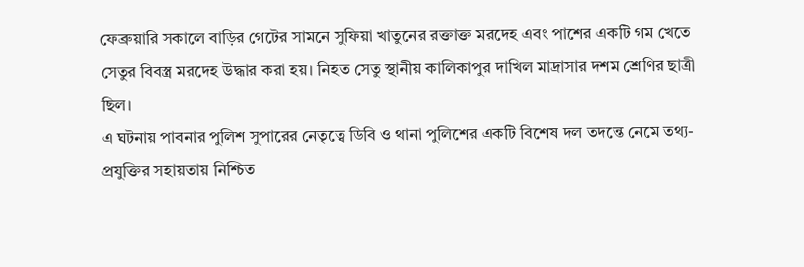ফেব্রুয়ারি সকালে বাড়ির গেটের সামনে সুফিয়া খাতুনের রক্তাক্ত মরদেহ এবং পাশের একটি গম খেতে সেতুর বিবস্ত্র মরদেহ উদ্ধার করা হয়। নিহত সেতু স্থানীয় কালিকাপুর দাখিল মাদ্রাসার দশম শ্রেণির ছাত্রী ছিল।
এ ঘটনায় পাবনার পুলিশ সুপারের নেতৃত্বে ডিবি ও থানা পুলিশের একটি বিশেষ দল তদন্তে নেমে তথ্য-প্রযুক্তির সহায়তায় নিশ্চিত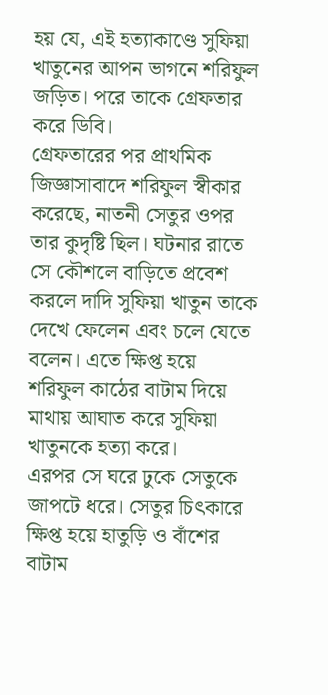হয় যে, এই হত্যাকাণ্ডে সুফিয়া খাতুনের আপন ভাগনে শরিফুল জড়িত। পরে তাকে গ্রেফতার করে ডিবি।
গ্রেফতারের পর প্রাথমিক জিজ্ঞাসাবাদে শরিফুল স্বীকার করেছে, নাতনী সেতুর ওপর তার কুদৃষ্টি ছিল। ঘটনার রাতে সে কৌশলে বাড়িতে প্রবেশ করলে দাদি সুফিয়া খাতুন তাকে দেখে ফেলেন এবং চলে যেতে বলেন। এতে ক্ষিপ্ত হয়ে শরিফুল কাঠের বাটাম দিয়ে মাথায় আঘাত করে সুফিয়া খাতুনকে হত্যা করে।
এরপর সে ঘরে ঢুকে সেতুকে জাপটে ধরে। সেতুর চিৎকারে ক্ষিপ্ত হয়ে হাতুড়ি ও বাঁশের বাটাম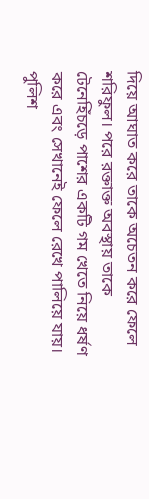দিয়ে আঘাত করে তাকে অচেতন করে ফেলে শরিফুল। পরে রক্তাক্ত অবস্থায় তাকে টেনেহিঁচড়ে পাশের একটি গম খেতে নিয়ে ধর্ষণ করে এবং সেখানেই ফেলে রেখে পালিয়ে যায়।
পুলিশ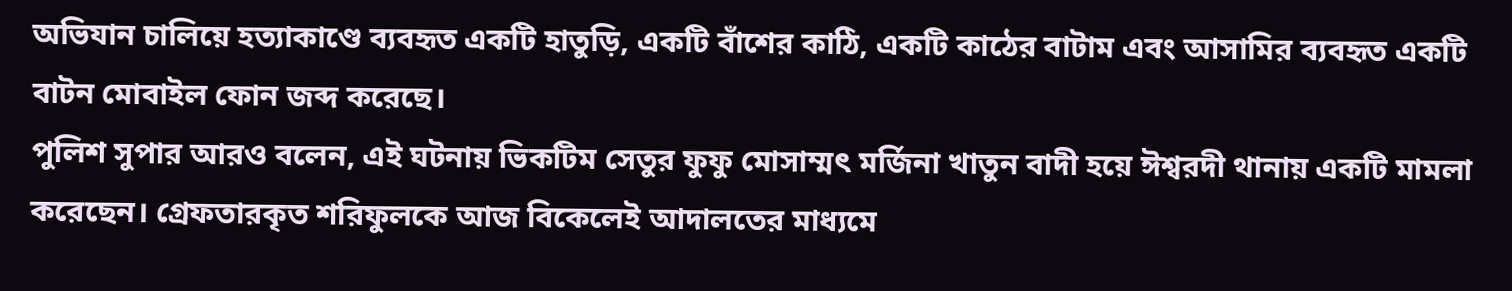অভিযান চালিয়ে হত্যাকাণ্ডে ব্যবহৃত একটি হাতুড়ি, একটি বাঁশের কাঠি, একটি কাঠের বাটাম এবং আসামির ব্যবহৃত একটি বাটন মোবাইল ফোন জব্দ করেছে।
পুলিশ সুপার আরও বলেন, এই ঘটনায় ভিকটিম সেতুর ফুফু মোসাম্মৎ মর্জিনা খাতুন বাদী হয়ে ঈশ্বরদী থানায় একটি মামলা করেছেন। গ্রেফতারকৃত শরিফুলকে আজ বিকেলেই আদালতের মাধ্যমে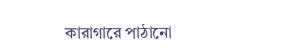কারাগারে পাঠানো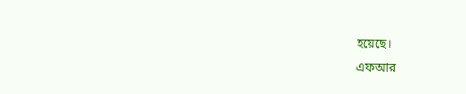হয়েছে।
এফআর